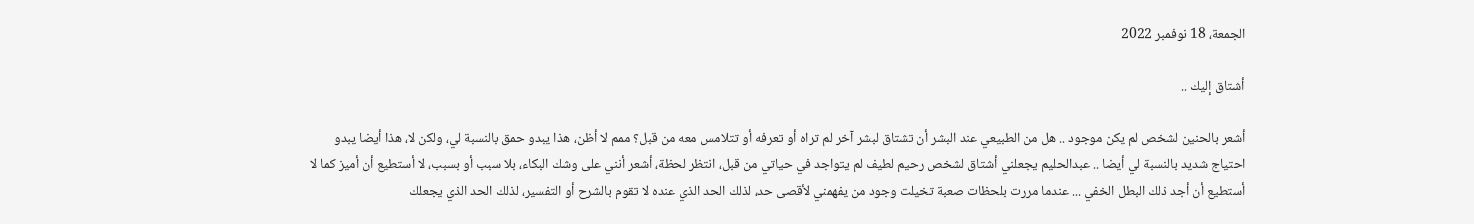الجمعة، 18 نوفمبر 2022

أشتاق إليك ..

أشعر بالحنين لشخص لم يكن موجود .. هل من الطبيعي عند البشر أن تشتاق لبشر آخر لم تراه أو تعرفه أو تتلامس معه من قبل؟ ممم لا أظن، هذا يبدو حمق بالنسبة لي، ولكن لا، هذا أيضا يبدو احتياج شديد بالنسبة لي أيضا .. عبدالحليم يجعلني أشتاق لشخص رحيم لطيف لم يتواجد في حياتي من قبل، انتظر لحظة، أشعر أنني على وشك البكاء، بلا سبب أو بسبب، لا أستطيع أن أميز كما لا أستطيع أن أجد ذلك البطل الخفي ... عندما مررت بلحظات صعبة تخيلت وجود من يفهمني لأقصى حد، لذلك الحد الذي عنده لا تقوم بالشرح أو التفسير، لذلك الحد الذي يجعلك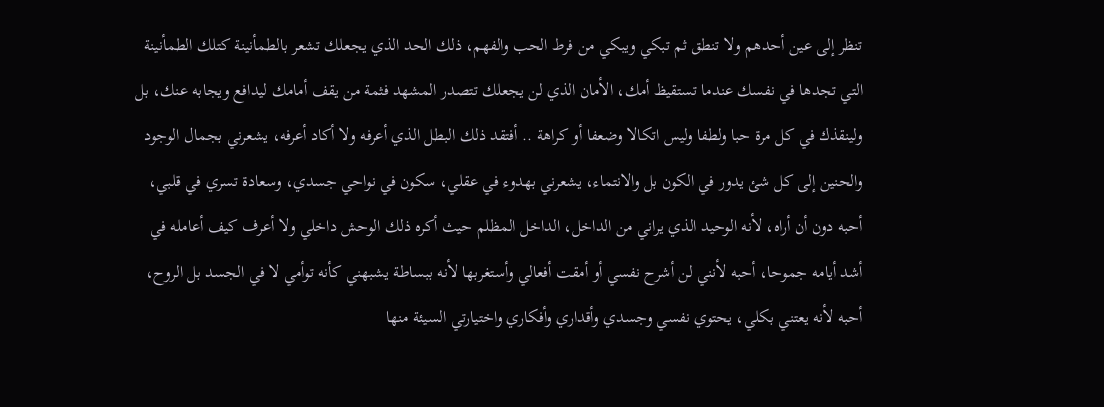تنظر إلى عين أحدهم ولا تنطق ثم تبكي ويبكي من فرط الحب والفهم، ذلك الحد الذي يجعلك تشعر بالطمأنينة كتلك الطمأنينة التي تجدها في نفسك عندما تستقيظ أمك، الأمان الذي لن يجعلك تتصدر المشهد فثمة من يقف أمامك ليدافع ويجابه عنك، بل ولينقذك في كل مرة حبا ولطفا وليس اتكالا وضعفا أو كراهة .. أفتقد ذلك البطل الذي أعرفه ولا أكاد أعرفه، يشعرني بجمال الوجود والحنين إلى كل شئ يدور في الكون بل والانتماء، يشعرني بهدوء في عقلي، سكون في نواحي جسدي، وسعادة تسري في قلبي، أحبه دون أن أراه، لأنه الوحيد الذي يراني من الداخل، الداخل المظلم حيث أكره ذلك الوحش داخلي ولا أعرف كيف أعامله في أشد أيامه جموحا، أحبه لأنني لن أشرح نفسي أو أمقت أفعالي وأستغربها لأنه ببساطة يشبهني كأنه توأمي لا في الجسد بل الروح، أحبه لأنه يعتني بكلي، يحتوي نفسي وجسدي وأقداري وأفكاري واختيارتي السيئة منها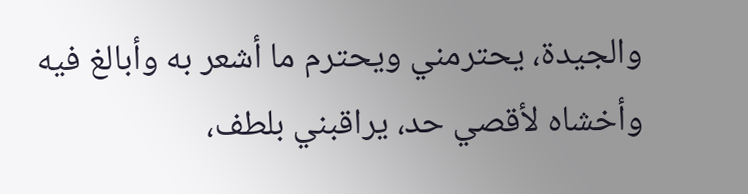والجيدة، يحترمني ويحترم ما أشعر به وأبالغ فيه وأخشاه لأقصي حد، يراقبني بلطف،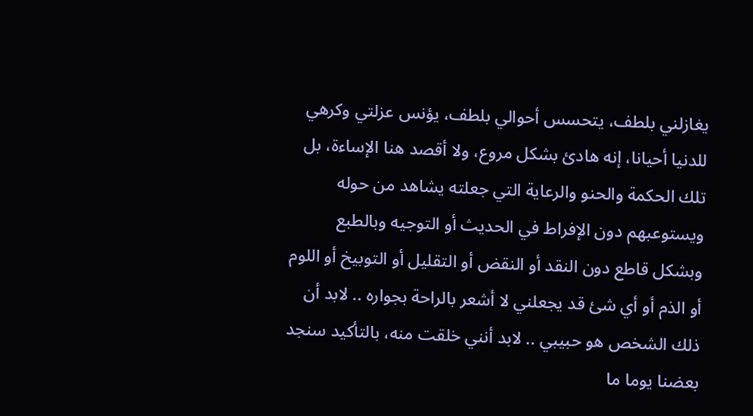يغازلني بلطف، يتحسس أحوالي بلطف، يؤنس عزلتي وكرهي للدنيا أحيانا، إنه هادئ بشكل مروع، ولا أقصد هنا الإساءة، بل تلك الحكمة والحنو والرعاية التي جعلته يشاهد من حوله ويستوعبهم دون الإفراط في الحديث أو التوجيه وبالطبع وبشكل قاطع دون النقد أو النقض أو التقليل أو التوبيخ أو اللوم أو الذم أو أي شئ قد يجعلني لا أشعر بالراحة بجواره .. لابد أن ذلك الشخص هو حبيبي .. لابد أنني خلقت منه، بالتأكيد سنجد بعضنا يوما ما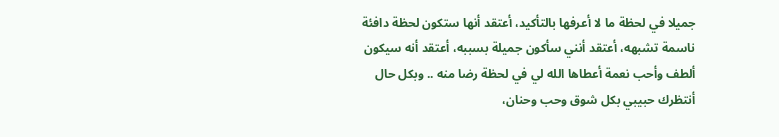جميلا في لحظة ما لا أعرفها بالتأكيد، أعتقد أنها ستكون لحظة دافئة ناسمة تشبهه، أعتقد أنني سأكون جميلة بسببه، أعتقد أنه سيكون ألطف وأحب نعمة أعطاها الله لي في لحظة رضا منه .. وبكل حال أنتظرك حبيبي بكل شوق وحب وحنان،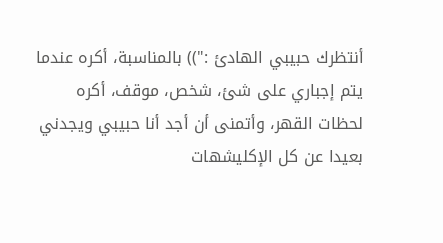أنتظرك حبيبي الهادئ :")) بالمناسبة، أكره عندما يتم إجباري على شئ، شخص، موقف، أكره لحظات القهر، وأتمنى أن أجد أنا حبيبي ويجدني بعيدا عن كل الإكليشهات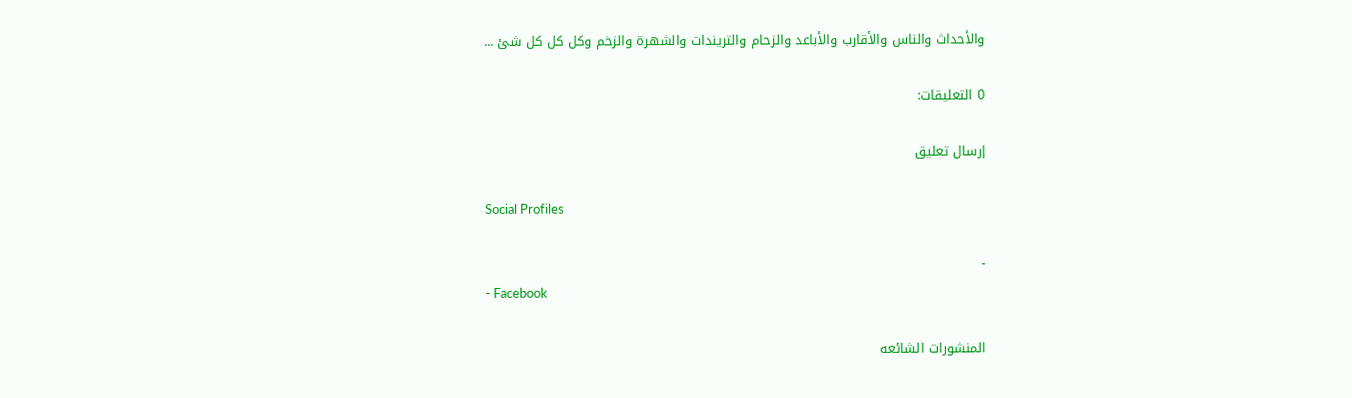والأحداث والناس والأقارب والأباعد والزحام والتريندات والشهرة والزخم وكل كل كل شئ ...

0 التعليقات:

إرسال تعليق

Social Profiles

-
- Facebook

المنشورات الشائعه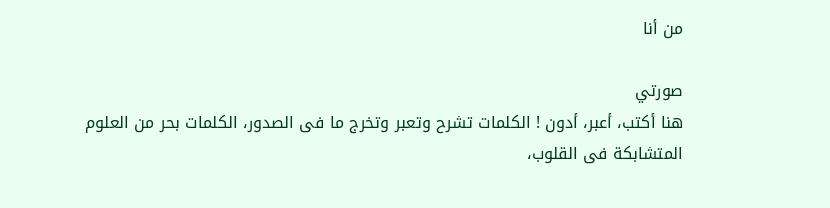من أنا

صورتي
هنا أكتب، أعبر، أدون ! الكلمات تشرح وتعبر وتخرج ما فى الصدور، الكلمات بحر من العلوم المتشابكة فى القلوب،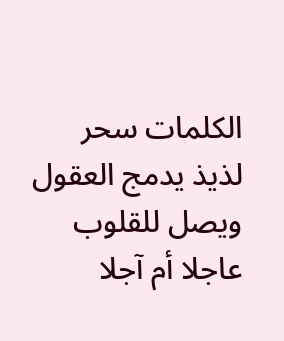الكلمات سحر لذيذ يدمج العقول ويصل للقلوب عاجلا أم آجلا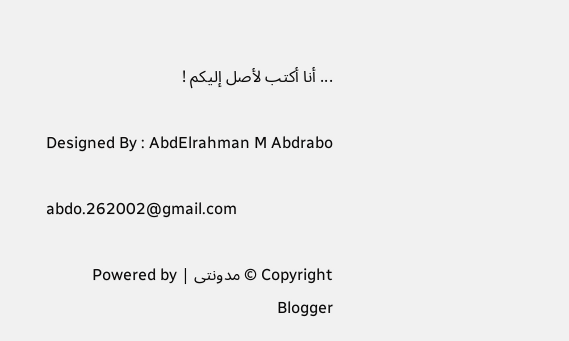... أنا أكتب لأصل إليكم !

Designed By : AbdElrahman M Abdrabo

abdo.262002@gmail.com

Copyright © مدونتى | Powered by Blogger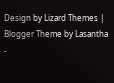Design by Lizard Themes | Blogger Theme by Lasantha -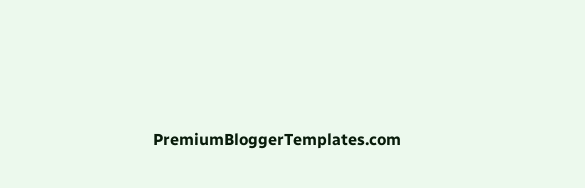PremiumBloggerTemplates.com